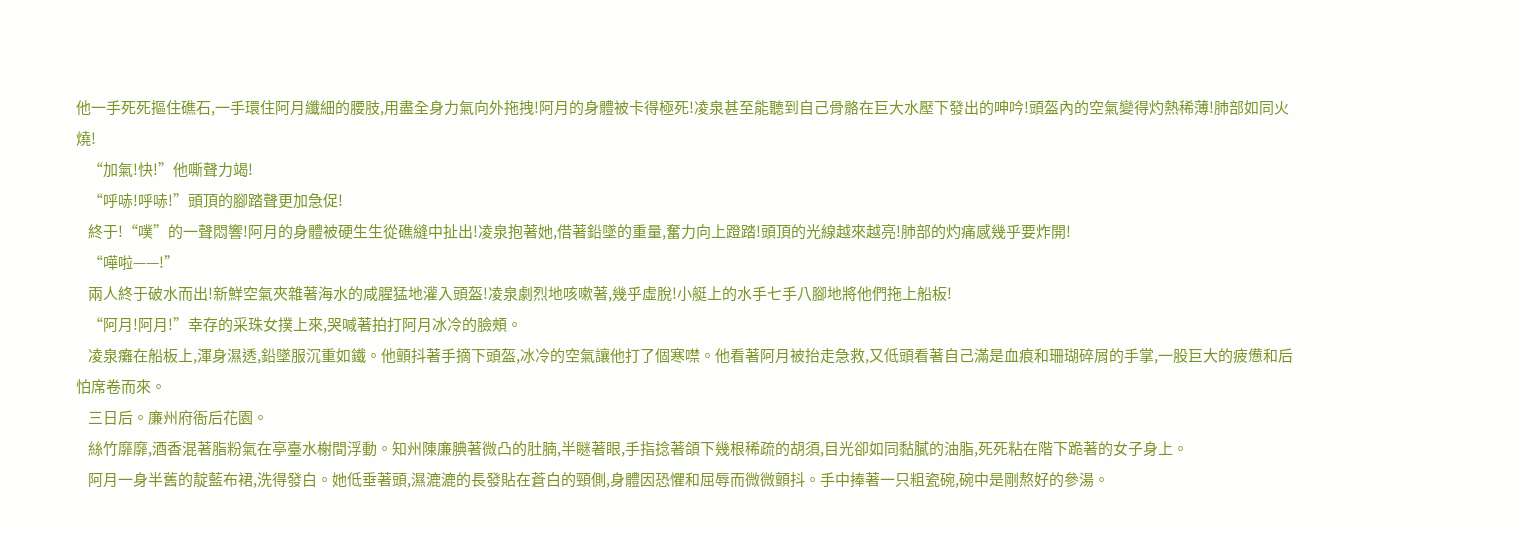他一手死死摳住礁石,一手環住阿月纖細的腰肢,用盡全身力氣向外拖拽!阿月的身體被卡得極死!凌泉甚至能聽到自己骨骼在巨大水壓下發出的呻吟!頭盔內的空氣變得灼熱稀薄!肺部如同火燒!
    “加氣!快!”他嘶聲力竭!
    “呼哧!呼哧!”頭頂的腳踏聲更加急促!
    終于!“噗”的一聲悶響!阿月的身體被硬生生從礁縫中扯出!凌泉抱著她,借著鉛墜的重量,奮力向上蹬踏!頭頂的光線越來越亮!肺部的灼痛感幾乎要炸開!
    “嘩啦——!”
    兩人終于破水而出!新鮮空氣夾雜著海水的咸腥猛地灌入頭盔!凌泉劇烈地咳嗽著,幾乎虛脫!小艇上的水手七手八腳地將他們拖上船板!
    “阿月!阿月!”幸存的采珠女撲上來,哭喊著拍打阿月冰冷的臉頰。
    凌泉癱在船板上,渾身濕透,鉛墜服沉重如鐵。他顫抖著手摘下頭盔,冰冷的空氣讓他打了個寒噤。他看著阿月被抬走急救,又低頭看著自己滿是血痕和珊瑚碎屑的手掌,一股巨大的疲憊和后怕席卷而來。
    三日后。廉州府衙后花園。
    絲竹靡靡,酒香混著脂粉氣在亭臺水榭間浮動。知州陳廉腆著微凸的肚腩,半瞇著眼,手指捻著頜下幾根稀疏的胡須,目光卻如同黏膩的油脂,死死粘在階下跪著的女子身上。
    阿月一身半舊的靛藍布裙,洗得發白。她低垂著頭,濕漉漉的長發貼在蒼白的頸側,身體因恐懼和屈辱而微微顫抖。手中捧著一只粗瓷碗,碗中是剛熬好的參湯。